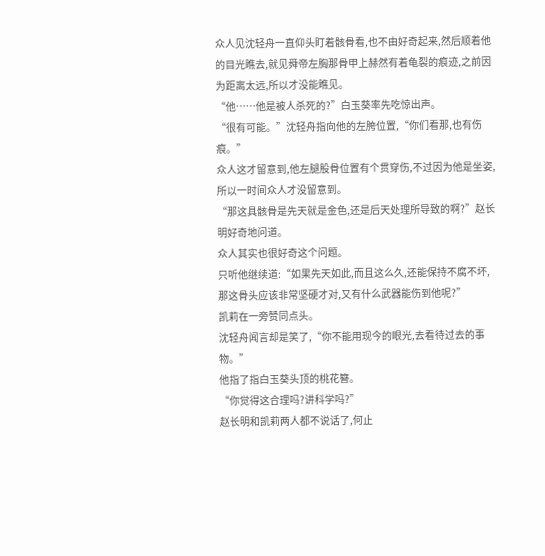众人见沈轻舟一直仰头盯着骸骨看,也不由好奇起来,然后顺着他的目光瞧去,就见舜帝左胸那骨甲上赫然有着龟裂的痕迹,之前因为距离太远,所以才没能瞧见。
“他……他是被人杀死的?”白玉葵率先吃惊出声。
“很有可能。”沈轻舟指向他的左胯位置,“你们看那,也有伤痕。”
众人这才留意到,他左腿股骨位置有个贯穿伤,不过因为他是坐姿,所以一时间众人才没留意到。
“那这具骸骨是先天就是金色,还是后天处理所导致的啊?”赵长明好奇地问道。
众人其实也很好奇这个问题。
只听他继续道:“如果先天如此,而且这么久,还能保持不腐不坏,那这骨头应该非常坚硬才对,又有什么武器能伤到他呢?”
凯莉在一旁赞同点头。
沈轻舟闻言却是笑了,“你不能用现今的眼光,去看待过去的事物。”
他指了指白玉葵头顶的桃花簪。
“你觉得这合理吗?讲科学吗?”
赵长明和凯莉两人都不说话了,何止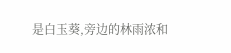是白玉葵,旁边的林雨浓和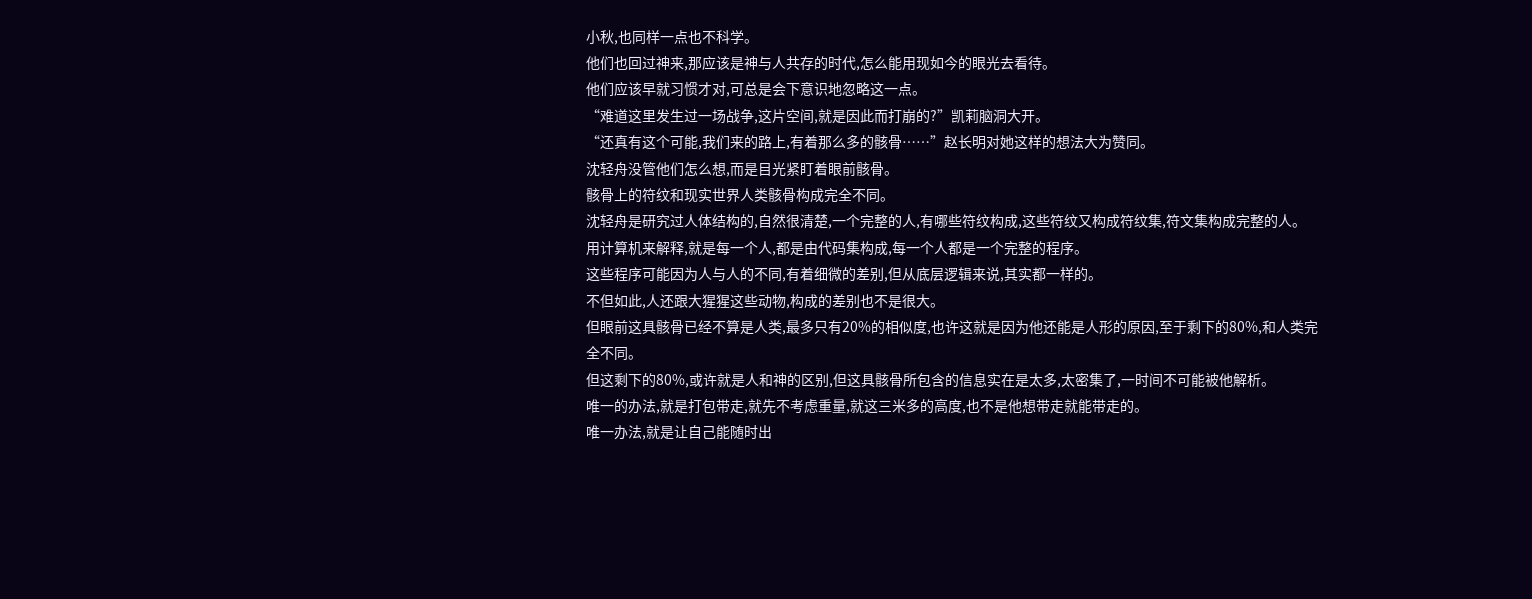小秋,也同样一点也不科学。
他们也回过神来,那应该是神与人共存的时代,怎么能用现如今的眼光去看待。
他们应该早就习惯才对,可总是会下意识地忽略这一点。
“难道这里发生过一场战争,这片空间,就是因此而打崩的?”凯莉脑洞大开。
“还真有这个可能,我们来的路上,有着那么多的骸骨……”赵长明对她这样的想法大为赞同。
沈轻舟没管他们怎么想,而是目光紧盯着眼前骸骨。
骸骨上的符纹和现实世界人类骸骨构成完全不同。
沈轻舟是研究过人体结构的,自然很清楚,一个完整的人,有哪些符纹构成,这些符纹又构成符纹集,符文集构成完整的人。
用计算机来解释,就是每一个人,都是由代码集构成,每一个人都是一个完整的程序。
这些程序可能因为人与人的不同,有着细微的差别,但从底层逻辑来说,其实都一样的。
不但如此,人还跟大猩猩这些动物,构成的差别也不是很大。
但眼前这具骸骨已经不算是人类,最多只有20%的相似度,也许这就是因为他还能是人形的原因,至于剩下的80%,和人类完全不同。
但这剩下的80%,或许就是人和神的区别,但这具骸骨所包含的信息实在是太多,太密集了,一时间不可能被他解析。
唯一的办法,就是打包带走,就先不考虑重量,就这三米多的高度,也不是他想带走就能带走的。
唯一办法,就是让自己能随时出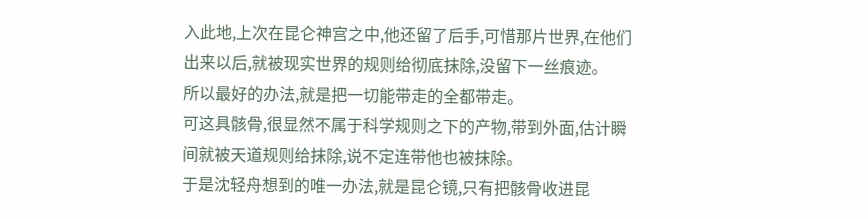入此地,上次在昆仑神宫之中,他还留了后手,可惜那片世界,在他们出来以后,就被现实世界的规则给彻底抹除,没留下一丝痕迹。
所以最好的办法,就是把一切能带走的全都带走。
可这具骸骨,很显然不属于科学规则之下的产物,带到外面,估计瞬间就被天道规则给抹除,说不定连带他也被抹除。
于是沈轻舟想到的唯一办法,就是昆仑镜,只有把骸骨收进昆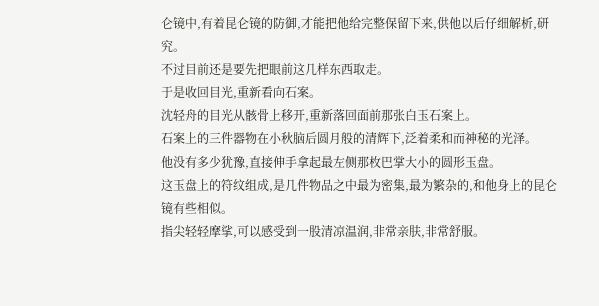仑镜中,有着昆仑镜的防御,才能把他给完整保留下来,供他以后仔细解析,研究。
不过目前还是要先把眼前这几样东西取走。
于是收回目光,重新看向石案。
沈轻舟的目光从骸骨上移开,重新落回面前那张白玉石案上。
石案上的三件器物在小秋脑后圆月般的清辉下,泛着柔和而神秘的光泽。
他没有多少犹豫,直接伸手拿起最左侧那枚巴掌大小的圆形玉盘。
这玉盘上的符纹组成,是几件物品之中最为密集,最为繁杂的,和他身上的昆仑镜有些相似。
指尖轻轻摩挲,可以感受到一股清凉温润,非常亲肤,非常舒服。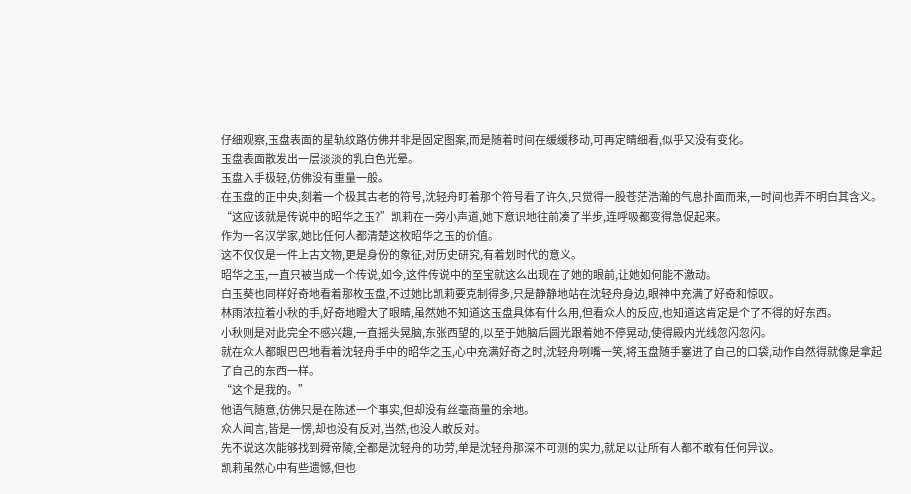仔细观察,玉盘表面的星轨纹路仿佛并非是固定图案,而是随着时间在缓缓移动,可再定睛细看,似乎又没有变化。
玉盘表面散发出一层淡淡的乳白色光晕。
玉盘入手极轻,仿佛没有重量一般。
在玉盘的正中央,刻着一个极其古老的符号,沈轻舟盯着那个符号看了许久,只觉得一股苍茫浩瀚的气息扑面而来,一时间也弄不明白其含义。
“这应该就是传说中的昭华之玉?”凯莉在一旁小声道,她下意识地往前凑了半步,连呼吸都变得急促起来。
作为一名汉学家,她比任何人都清楚这枚昭华之玉的价值。
这不仅仅是一件上古文物,更是身份的象征,对历史研究,有着划时代的意义。
昭华之玉,一直只被当成一个传说,如今,这件传说中的至宝就这么出现在了她的眼前,让她如何能不激动。
白玉葵也同样好奇地看着那枚玉盘,不过她比凯莉要克制得多,只是静静地站在沈轻舟身边,眼神中充满了好奇和惊叹。
林雨浓拉着小秋的手,好奇地瞪大了眼睛,虽然她不知道这玉盘具体有什么用,但看众人的反应,也知道这肯定是个了不得的好东西。
小秋则是对此完全不感兴趣,一直摇头晃脑,东张西望的,以至于她脑后圆光跟着她不停晃动,使得殿内光线忽闪忽闪。
就在众人都眼巴巴地看着沈轻舟手中的昭华之玉,心中充满好奇之时,沈轻舟咧嘴一笑,将玉盘随手塞进了自己的口袋,动作自然得就像是拿起了自己的东西一样。
“这个是我的。”
他语气随意,仿佛只是在陈述一个事实,但却没有丝毫商量的余地。
众人闻言,皆是一愣,却也没有反对,当然,也没人敢反对。
先不说这次能够找到舜帝陵,全都是沈轻舟的功劳,单是沈轻舟那深不可测的实力,就足以让所有人都不敢有任何异议。
凯莉虽然心中有些遗憾,但也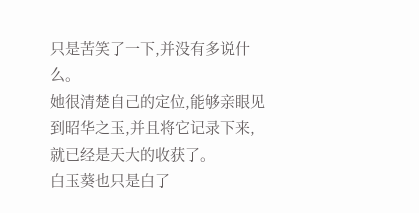只是苦笑了一下,并没有多说什么。
她很清楚自己的定位,能够亲眼见到昭华之玉,并且将它记录下来,就已经是天大的收获了。
白玉葵也只是白了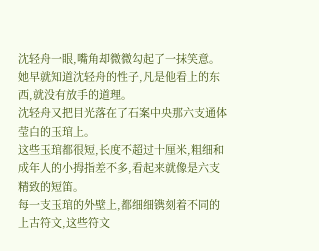沈轻舟一眼,嘴角却微微勾起了一抹笑意。
她早就知道沈轻舟的性子,凡是他看上的东西,就没有放手的道理。
沈轻舟又把目光落在了石案中央那六支通体莹白的玉琯上。
这些玉琯都很短,长度不超过十厘米,粗细和成年人的小拇指差不多,看起来就像是六支精致的短笛。
每一支玉琯的外壁上,都细细镌刻着不同的上古符文,这些符文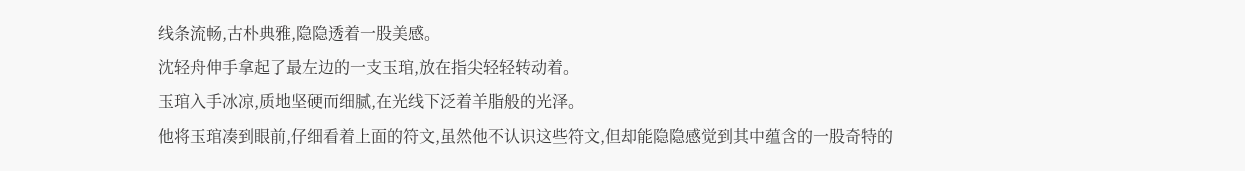线条流畅,古朴典雅,隐隐透着一股美感。
沈轻舟伸手拿起了最左边的一支玉琯,放在指尖轻轻转动着。
玉琯入手冰凉,质地坚硬而细腻,在光线下泛着羊脂般的光泽。
他将玉琯凑到眼前,仔细看着上面的符文,虽然他不认识这些符文,但却能隐隐感觉到其中蕴含的一股奇特的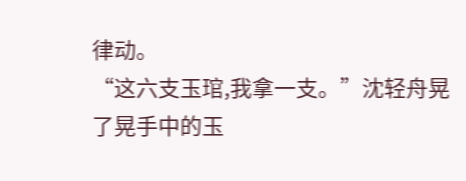律动。
“这六支玉琯,我拿一支。”沈轻舟晃了晃手中的玉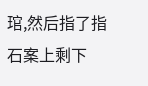琯,然后指了指石案上剩下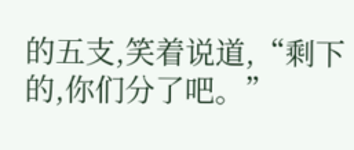的五支,笑着说道,“剩下的,你们分了吧。”